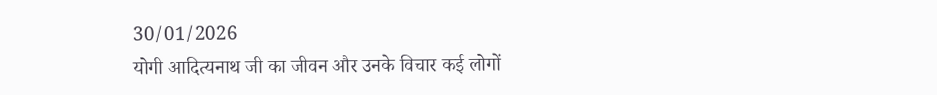30/01/2026
योगी आदित्यनाथ जी का जीवन और उनके विचार कई लोगों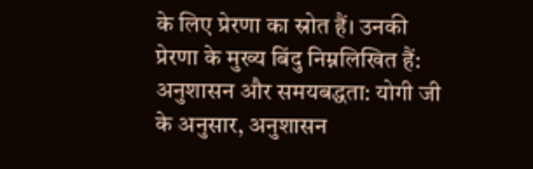के लिए प्रेरणा का स्रोत हैं। उनकी प्रेरणा के मुख्य बिंदु निम्नलिखित हैं:
अनुशासन और समयबद्धता: योगी जी के अनुसार, अनुशासन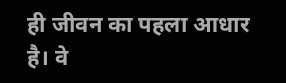ही जीवन का पहला आधार है। वे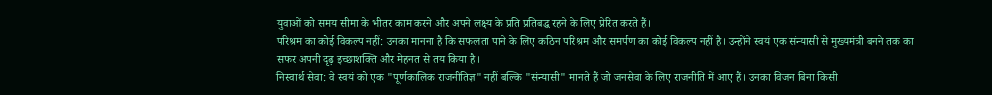युवाओं को समय सीमा के भीतर काम करने और अपने लक्ष्य के प्रति प्रतिबद्ध रहने के लिए प्रेरित करते हैं।
परिश्रम का कोई विकल्प नहीं: उनका मानना है कि सफलता पाने के लिए कठिन परिश्रम और समर्पण का कोई विकल्प नहीं है। उन्होंने स्वयं एक संन्यासी से मुख्यमंत्री बनने तक का सफर अपनी दृढ़ इच्छाशक्ति और मेहनत से तय किया है।
निस्वार्थ सेवा: वे स्वयं को एक "पूर्णकालिक राजनीतिज्ञ" नहीं बल्कि "संन्यासी" मानते हैं जो जनसेवा के लिए राजनीति में आए हैं। उनका विजन बिना किसी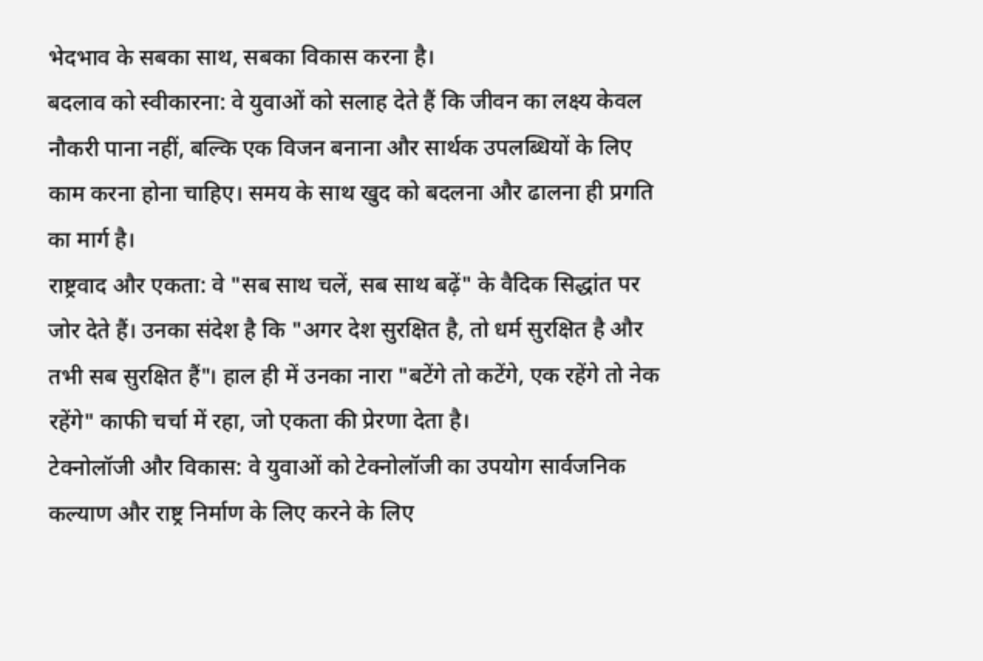भेदभाव के सबका साथ, सबका विकास करना है।
बदलाव को स्वीकारना: वे युवाओं को सलाह देते हैं कि जीवन का लक्ष्य केवल नौकरी पाना नहीं, बल्कि एक विजन बनाना और सार्थक उपलब्धियों के लिए काम करना होना चाहिए। समय के साथ खुद को बदलना और ढालना ही प्रगति का मार्ग है।
राष्ट्रवाद और एकता: वे "सब साथ चलें, सब साथ बढ़ें" के वैदिक सिद्धांत पर जोर देते हैं। उनका संदेश है कि "अगर देश सुरक्षित है, तो धर्म सुरक्षित है और तभी सब सुरक्षित हैं"। हाल ही में उनका नारा "बटेंगे तो कटेंगे, एक रहेंगे तो नेक रहेंगे" काफी चर्चा में रहा, जो एकता की प्रेरणा देता है।
टेक्नोलॉजी और विकास: वे युवाओं को टेक्नोलॉजी का उपयोग सार्वजनिक कल्याण और राष्ट्र निर्माण के लिए करने के लिए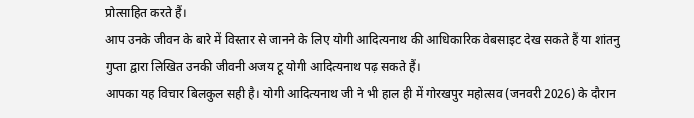प्रोत्साहित करते हैं।
आप उनके जीवन के बारे में विस्तार से जानने के लिए योगी आदित्यनाथ की आधिकारिक वेबसाइट देख सकते हैं या शांतनु गुप्ता द्वारा लिखित उनकी जीवनी अजय टू योगी आदित्यनाथ पढ़ सकते हैं।
आपका यह विचार बिलकुल सही है। योगी आदित्यनाथ जी ने भी हाल ही में गोरखपुर महोत्सव (जनवरी 2026) के दौरान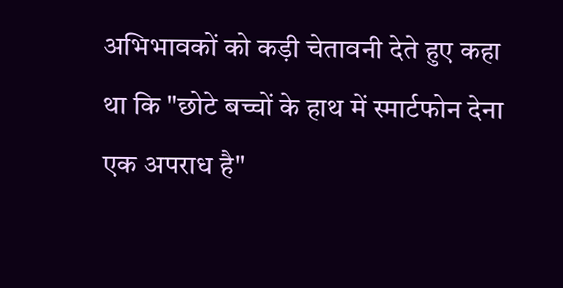अभिभावकों को कड़ी चेतावनी देते हुए कहा था कि "छोटे बच्चों के हाथ में स्मार्टफोन देना एक अपराध है"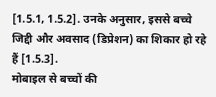[1.5.1, 1.5.2]. उनके अनुसार, इससे बच्चे जिद्दी और अवसाद (डिप्रेशन) का शिकार हो रहे हैं [1.5.3].
मोबाइल से बच्चों की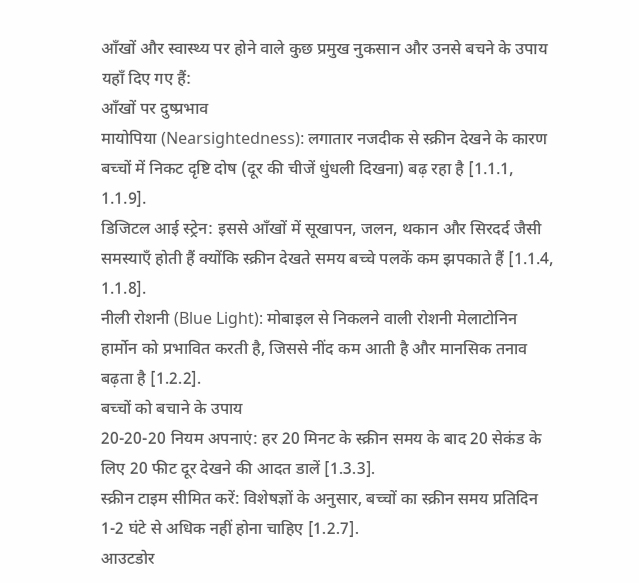आँखों और स्वास्थ्य पर होने वाले कुछ प्रमुख नुकसान और उनसे बचने के उपाय यहाँ दिए गए हैं:
आँखों पर दुष्प्रभाव
मायोपिया (Nearsightedness): लगातार नजदीक से स्क्रीन देखने के कारण बच्चों में निकट दृष्टि दोष (दूर की चीजें धुंधली दिखना) बढ़ रहा है [1.1.1, 1.1.9].
डिजिटल आई स्ट्रेन: इससे आँखों में सूखापन, जलन, थकान और सिरदर्द जैसी समस्याएँ होती हैं क्योंकि स्क्रीन देखते समय बच्चे पलकें कम झपकाते हैं [1.1.4, 1.1.8].
नीली रोशनी (Blue Light): मोबाइल से निकलने वाली रोशनी मेलाटोनिन हार्मोन को प्रभावित करती है, जिससे नींद कम आती है और मानसिक तनाव बढ़ता है [1.2.2].
बच्चों को बचाने के उपाय
20-20-20 नियम अपनाएं: हर 20 मिनट के स्क्रीन समय के बाद 20 सेकंड के लिए 20 फीट दूर देखने की आदत डालें [1.3.3].
स्क्रीन टाइम सीमित करें: विशेषज्ञों के अनुसार, बच्चों का स्क्रीन समय प्रतिदिन 1-2 घंटे से अधिक नहीं होना चाहिए [1.2.7].
आउटडोर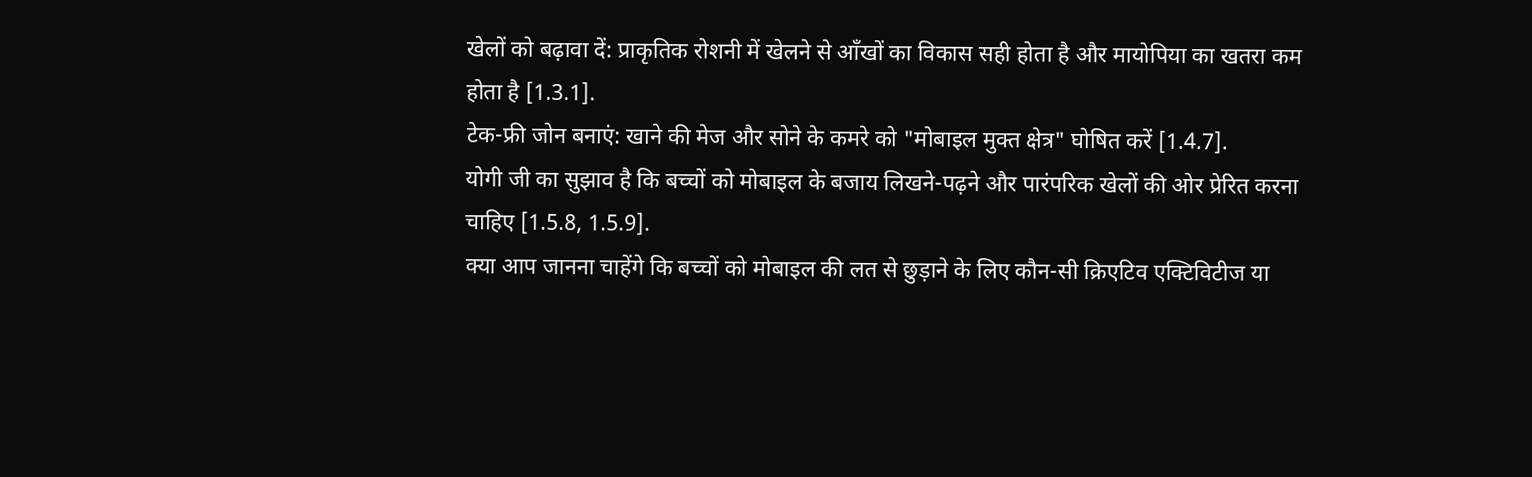खेलों को बढ़ावा दें: प्राकृतिक रोशनी में खेलने से आँखों का विकास सही होता है और मायोपिया का खतरा कम होता है [1.3.1].
टेक-फ्री जोन बनाएं: खाने की मेज और सोने के कमरे को "मोबाइल मुक्त क्षेत्र" घोषित करें [1.4.7].
योगी जी का सुझाव है कि बच्चों को मोबाइल के बजाय लिखने-पढ़ने और पारंपरिक खेलों की ओर प्रेरित करना चाहिए [1.5.8, 1.5.9].
क्या आप जानना चाहेंगे कि बच्चों को मोबाइल की लत से छुड़ाने के लिए कौन-सी क्रिएटिव एक्टिविटीज या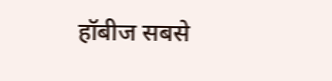हॉबीज सबसे